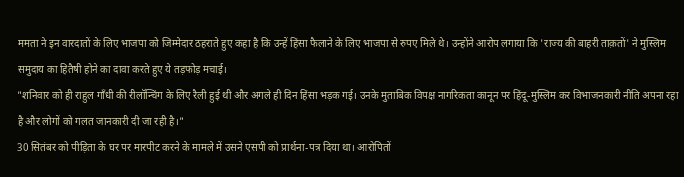ममता ने इन वारदातों के लिए भाजपा को जिम्मेदार ठहराते हुए कहा है कि उन्हें हिंसा फैलाने के लिए भाजपा से रुपए मिले थे। उन्होंने आरोप लगाया कि 'राज्य की बाहरी ताक़तों' ने मुस्लिम समुदाय का हितैषी होने का दावा करते हुए ये तड़फोड़ मचाई।
"शनिवार को ही राहुल गाँधी की रीलॉन्चिंग के लिए रैली हुई थी और अगले ही दिन हिंसा भड़क गई। उनके मुताबिक विपक्ष नागरिकता कानून पर हिंदू-मुस्लिम कर विभाजनकारी नीति अपना रहा है और लोगों को गलत जानकारी दी जा रही है।"
30 सितंबर को पीड़िता के घर पर मारपीट करने के मामले में उसने एसपी को प्रार्थना-पत्र दिया था। आरोपितों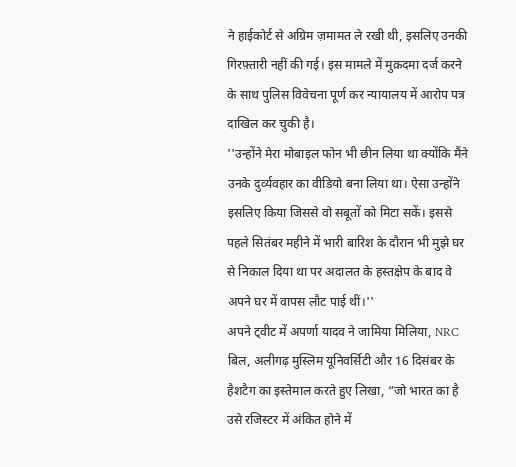ने हाईकोर्ट से अग्रिम ज़मामत ले रखी थी, इसलिए उनकी गिरफ़्तारी नहीं की गई। इस मामले में मुक़दमा दर्ज करने के साथ पुलिस विवेचना पूर्ण कर न्यायालय में आरोप पत्र दाखिल कर चुकी है।
''उन्होंने मेरा मोबाइल फोन भी छीन लिया था क्योंकि मैंने उनके दुर्व्यवहार का वीडियो बना लिया था। ऐसा उन्होंने इसलिए किया जिससे वो सबूतों को मिटा सकें। इससे पहले सितंबर महीने में भारी बारिश के दौरान भी मुझे घर से निकाल दिया था पर अदालत के हस्तक्षेप के बाद वे अपने घर में वापस लौट पाई थीं।''
अपने ट्वीट में अपर्णा यादव ने जामिया मिलिया, NRC बिल, अलीगढ़ मुस्लिम यूनिवर्सिटी और 16 दिसंबर के हैशटैग का इस्तेमाल करते हुए लिखा, “जो भारत का है उसे रजिस्टर में अंकित होने में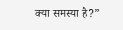क्या समस्या है?”